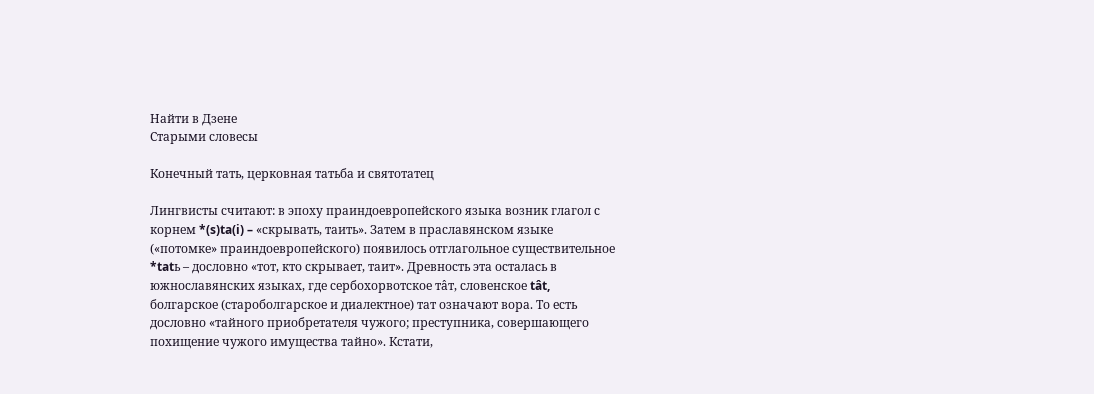Найти в Дзене
Старыми словесы

Конечный тать, церковная татьба и святотатец

Лингвисты считают: в эпоху праиндоевропейского языка возник глагол с корнем *(s)ta(i) – «скрывать, таить». Затем в праславянском языке («потомке» праиндоевропейского) появилось отглагольное существительное *tatь – дословно «тот, кто скрывает, таит». Древность эта осталась в южнославянских языках, где сербохорвотское тâт, словенское tât, болгарское (староболгарское и диалектное) тат означают вора. То есть дословно «тайного приобретателя чужого; преступника, совершающего похищение чужого имущества тайно». Кстати,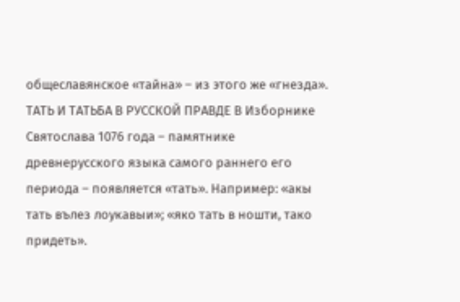общеславянское «тайна» – из этого же «гнезда». ТАТЬ И ТАТЬБА В РУССКОЙ ПРАВДЕ В Изборнике Святослава 1076 года – памятнике древнерусского языка самого раннего его периода – появляется «тать». Например: «акы тать вълез лоукавыи»; «яко тать в ношти, тако придеть».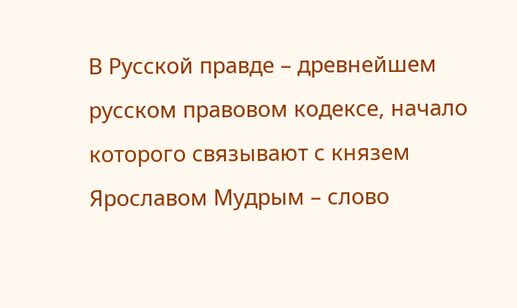В Русской правде – древнейшем русском правовом кодексе, начало которого связывают с князем Ярославом Мудрым – слово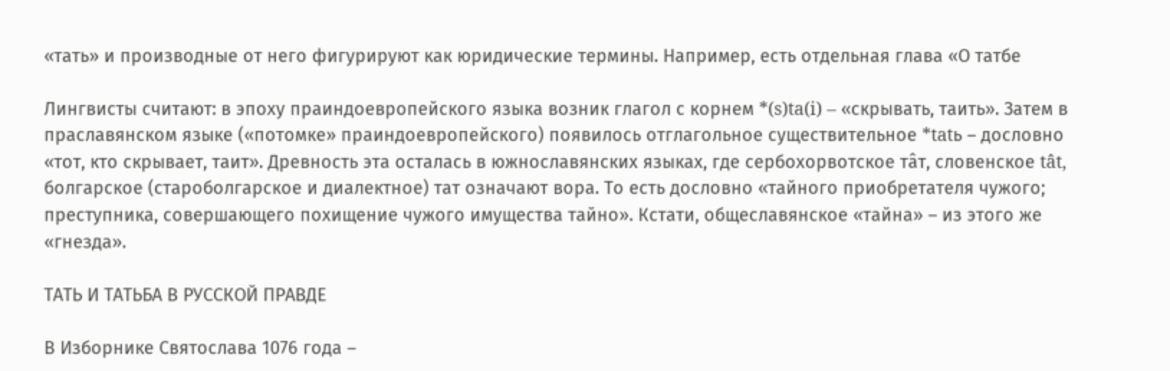«тать» и производные от него фигурируют как юридические термины. Например, есть отдельная глава «О татбе

Лингвисты считают: в эпоху праиндоевропейского языка возник глагол с корнем *(s)ta(i) – «скрывать, таить». Затем в праславянском языке («потомке» праиндоевропейского) появилось отглагольное существительное *tatь – дословно «тот, кто скрывает, таит». Древность эта осталась в южнославянских языках, где сербохорвотское тâт, словенское tât, болгарское (староболгарское и диалектное) тат означают вора. То есть дословно «тайного приобретателя чужого; преступника, совершающего похищение чужого имущества тайно». Кстати, общеславянское «тайна» – из этого же «гнезда».

ТАТЬ И ТАТЬБА В РУССКОЙ ПРАВДЕ

В Изборнике Святослава 1076 года –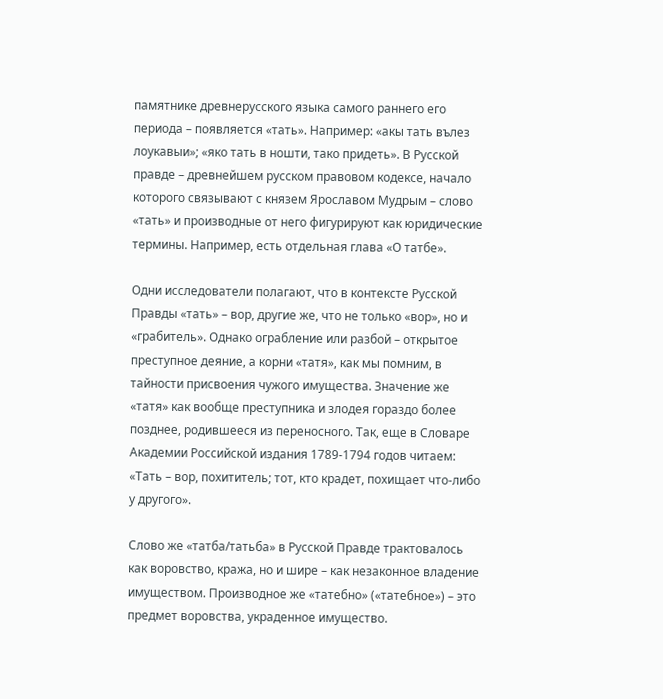памятнике древнерусского языка самого раннего его периода – появляется «тать». Например: «акы тать вълез лоукавыи»; «яко тать в ношти, тако придеть». В Русской правде – древнейшем русском правовом кодексе, начало которого связывают с князем Ярославом Мудрым – слово «тать» и производные от него фигурируют как юридические термины. Например, есть отдельная глава «О татбе».

Одни исследователи полагают, что в контексте Русской Правды «тать» – вор, другие же, что не только «вор», но и «грабитель». Однако ограбление или разбой – открытое преступное деяние, а корни «татя», как мы помним, в тайности присвоения чужого имущества. Значение же «татя» как вообще преступника и злодея гораздо более позднее, родившееся из переносного. Так, еще в Словаре Академии Российской издания 1789-1794 годов читаем: «Тать – вор, похититель; тот, кто крадет, похищает что-либо у другого».

Слово же «татба/татьба» в Русской Правде трактовалось как воровство, кража, но и шире – как незаконное владение имуществом. Производное же «татебно» («татебное») – это предмет воровства, украденное имущество.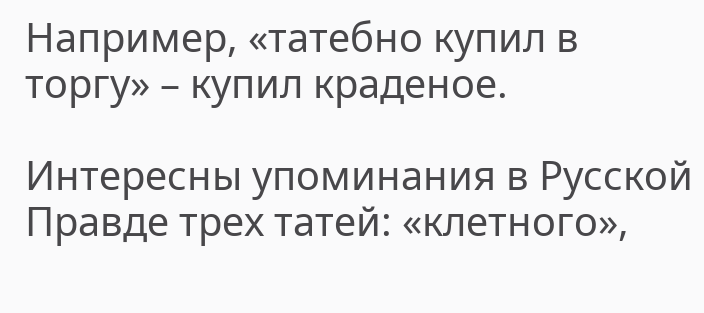Например, «татебно купил в торгу» – купил краденое.

Интересны упоминания в Русской Правде трех татей: «клетного»,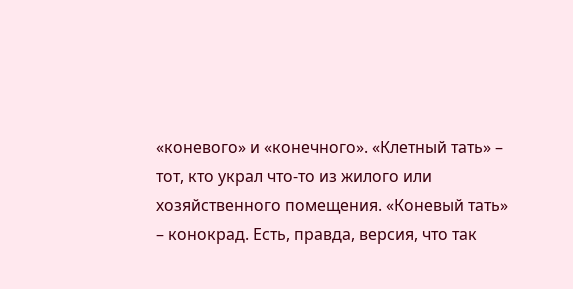«коневого» и «конечного». «Клетный тать» – тот, кто украл что-то из жилого или хозяйственного помещения. «Коневый тать» – конокрад. Есть, правда, версия, что так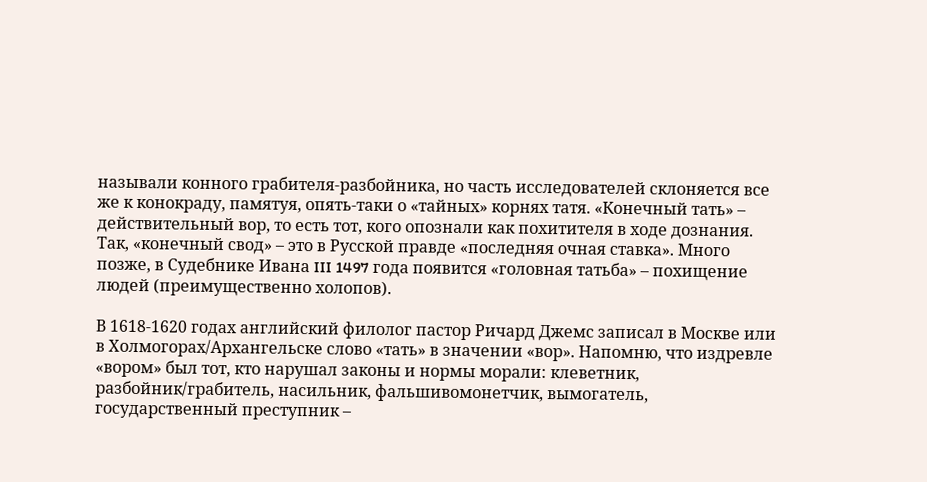называли конного грабителя-разбойника, но часть исследователей склоняется все же к конокраду, памятуя, опять-таки о «тайных» корнях татя. «Конечный тать» – действительный вор, то есть тот, кого опознали как похитителя в ходе дознания. Так, «конечный свод» – это в Русской правде «последняя очная ставка». Много позже, в Судебнике Ивана III 1497 года появится «головная татьба» – похищение людей (преимущественно холопов).

В 1618-1620 годах английский филолог пастор Ричард Джемс записал в Москве или в Холмогорах/Архангельске слово «тать» в значении «вор». Напомню, что издревле «вором» был тот, кто нарушал законы и нормы морали: клеветник, разбойник/грабитель, насильник, фальшивомонетчик, вымогатель, государственный преступник –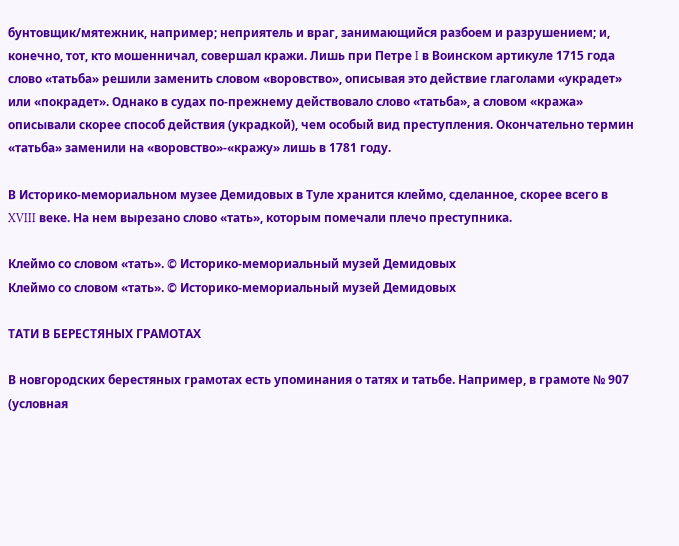бунтовщик/мятежник, например; неприятель и враг, занимающийся разбоем и разрушением; и, конечно, тот, кто мошенничал, совершал кражи. Лишь при Петре I в Воинском артикуле 1715 года слово «татьба» решили заменить словом «воровство», описывая это действие глаголами «украдет» или «покрадет». Однако в судах по-прежнему действовало слово «татьба», а словом «кража» описывали скорее способ действия (украдкой), чем особый вид преступления. Окончательно термин «татьба» заменили на «воровство»-«кражу» лишь в 1781 году.

В Историко-мемориальном музее Демидовых в Туле хранится клеймо, сделанное, скорее всего в XVIII веке. На нем вырезано слово «тать», которым помечали плечо преступника.

Клеймо со словом «тать». © Историко-мемориальный музей Демидовых
Клеймо со словом «тать». © Историко-мемориальный музей Демидовых

ТАТИ В БЕРЕСТЯНЫХ ГРАМОТАХ

В новгородских берестяных грамотах есть упоминания о татях и татьбе. Например, в грамоте № 907 (условная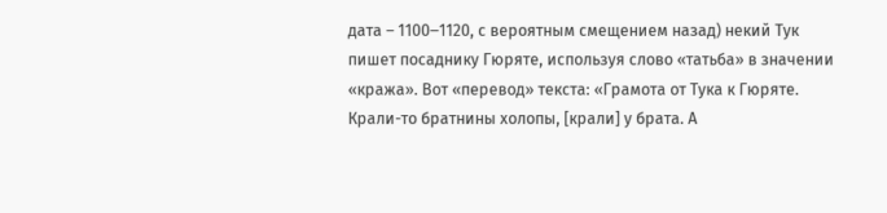дата – 1100‒1120, с вероятным смещением назад) некий Тук пишет посаднику Гюряте, используя слово «татьба» в значении «кража». Вот «перевод» текста: «Грамота от Тука к Гюряте. Крали-то братнины холопы, [крали] у брата. А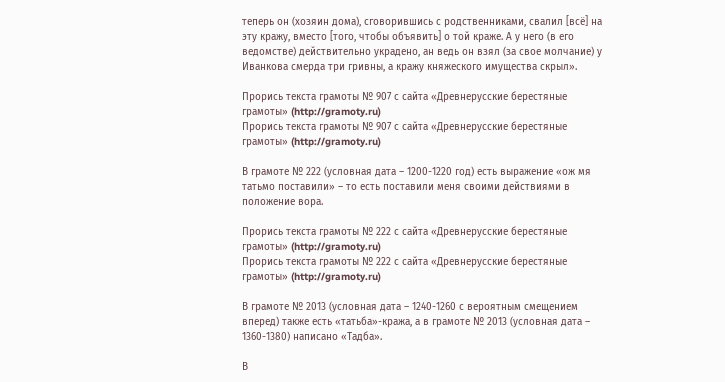теперь он (хозяин дома), сговорившись с родственниками, свалил [всё] на эту кражу, вместо [того, чтобы объявить] о той краже. А у него (в его ведомстве) действительно украдено, ан ведь он взял (за свое молчание) у Иванкова смерда три гривны, а кражу княжеского имущества скрыл».

Прорись текста грамоты № 907 с сайта «Древнерусские берестяные грамоты» (http://gramoty.ru)
Прорись текста грамоты № 907 с сайта «Древнерусские берестяные грамоты» (http://gramoty.ru)

В грамоте № 222 (условная дата – 1200-1220 год) есть выражение «ож мя татьмо поставили» – то есть поставили меня своими действиями в положение вора.

Прорись текста грамоты № 222 с сайта «Древнерусские берестяные грамоты» (http://gramoty.ru)
Прорись текста грамоты № 222 с сайта «Древнерусские берестяные грамоты» (http://gramoty.ru)

В грамоте № 2013 (условная дата – 1240-1260 с вероятным смещением вперед) также есть «татьба»-кража, а в грамоте № 2013 (условная дата – 1360-1380) написано «Тадба».

В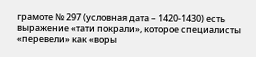грамоте № 297 (условная дата – 1420-1430) есть выражение «тати покрали», которое специалисты «перевели» как «воры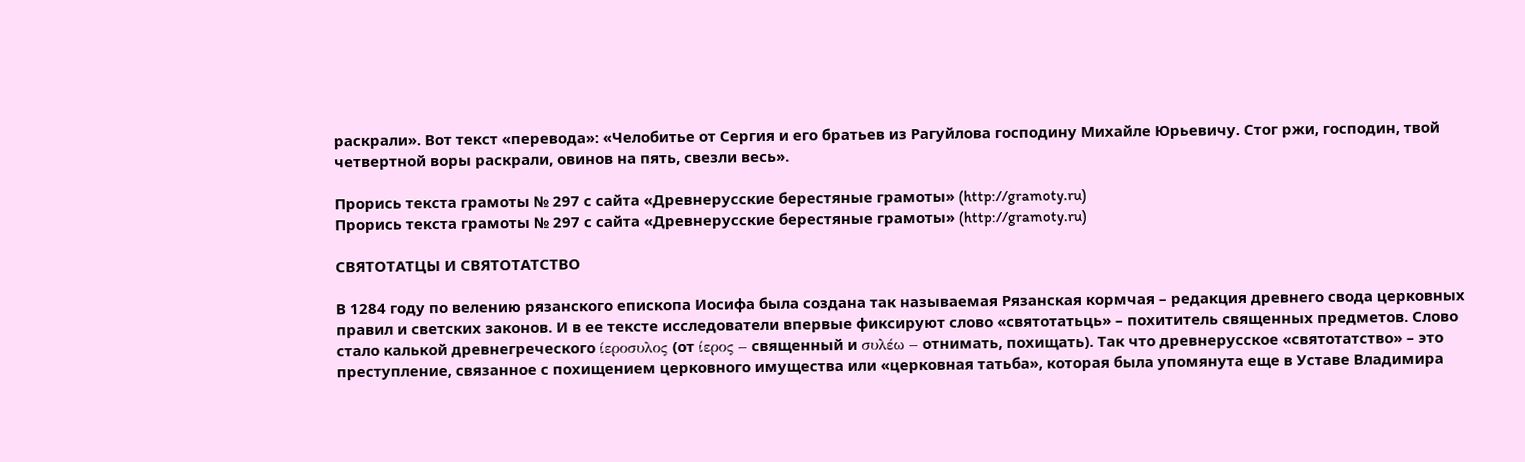раскрали». Вот текст «перевода»: «Челобитье от Сергия и его братьев из Рагуйлова господину Михайле Юрьевичу. Стог ржи, господин, твой четвертной воры раскрали, овинов на пять, свезли весь».

Прорись текста грамоты № 297 с сайта «Древнерусские берестяные грамоты» (http://gramoty.ru)
Прорись текста грамоты № 297 с сайта «Древнерусские берестяные грамоты» (http://gramoty.ru)

СВЯТОТАТЦЫ И СВЯТОТАТСТВО

В 1284 году по велению рязанского епископа Иосифа была создана так называемая Рязанская кормчая – редакция древнего свода церковных правил и светских законов. И в ее тексте исследователи впервые фиксируют слово «святотатьць» – похититель священных предметов. Слово стало калькой древнегреческого ίεροσυλος (от ίερος – священный и συλέω – отнимать, похищать). Так что древнерусское «святотатство» – это преступление, связанное с похищением церковного имущества или «церковная татьба», которая была упомянута еще в Уставе Владимира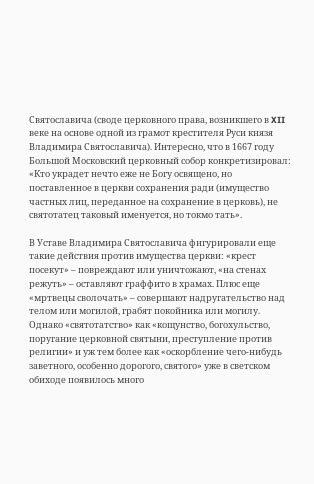Святославича (своде церковного права, возникшего в XII веке на основе одной из грамот крестителя Руси князя Владимира Святославича). Интересно, что в 1667 году Большой Московский церковный собор конкретизировал: «Кто украдет нечто еже не Богу освящено, но поставленное в церкви сохранения ради (имущество частных лиц, переданное на сохранение в церковь), не святотатец таковый именуется, но токмо тать».

В Уставе Владимира Святославича фигурировали еще такие действия против имущества церкви: «крест посекут» – повреждают или уничтожают, «на стенах режуть» – оставляют граффито в храмах. Плюс еще «мртвецы сволочать» – совершают надругательство над телом или могилой, грабят покойника или могилу. Однако «святотатство» как «кощунство, богохульство, поругание церковной святыни, преступление против религии» и уж тем более как «оскорбление чего-нибудь заветного, особенно дорогого, святого» уже в светском обиходе появилось много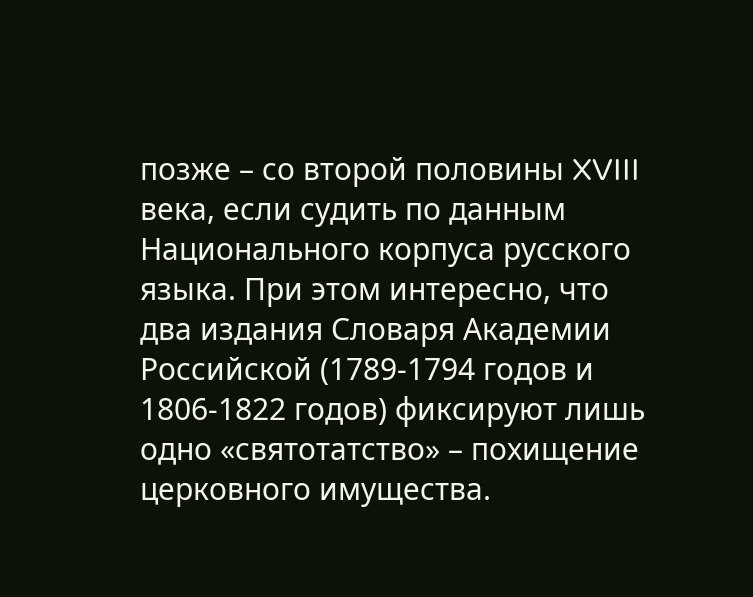позже – со второй половины XVIII века, если судить по данным Национального корпуса русского языка. При этом интересно, что два издания Словаря Академии Российской (1789-1794 годов и 1806-1822 годов) фиксируют лишь одно «святотатство» – похищение церковного имущества.